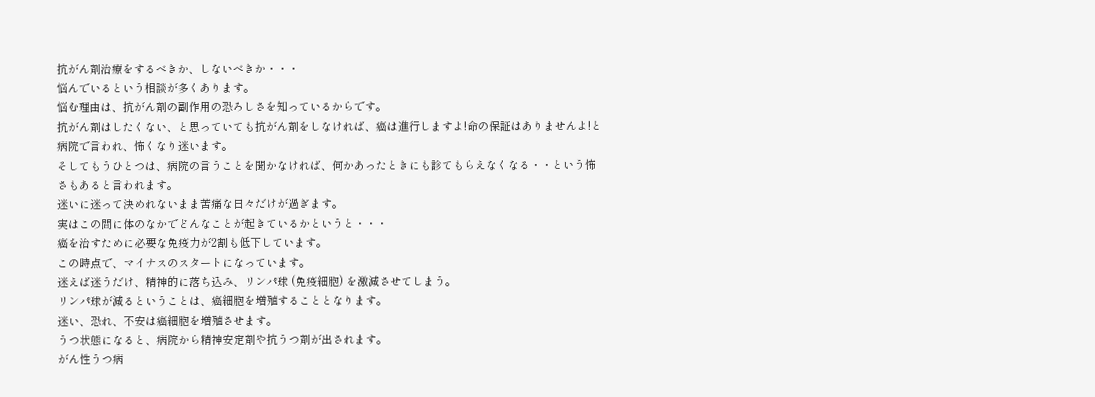抗がん剤治療をするべきか、しないべきか・・・
悩んでいるという相談が多くあります。
悩む理由は、抗がん剤の副作用の恐ろしさを知っているからです。
抗がん剤はしたくない、と思っていても抗がん剤をしなければ、癌は進行しますよ!命の保証はありませんよ!と病院で言われ、怖くなり迷います。
そしてもうひとつは、病院の言うことを聞かなければ、何かあったときにも診てもらえなくなる・・という怖さもあると言われます。
迷いに迷って決めれないまま苦痛な日々だけが過ぎます。
実はこの間に体のなかでどんなことが起きているかというと・・・
癌を治すために必要な免疫力が2割も低下しています。
この時点で、マイナスのスタートになっています。
迷えば迷うだけ、精神的に落ち込み、リンパ球 (免疫細胞) を激減させてしまう。
リンパ球が減るということは、癌細胞を増殖することとなります。
迷い、恐れ、不安は癌細胞を増殖させます。
うつ状態になると、病院から精神安定剤や抗うつ剤が出されます。
がん性うつ病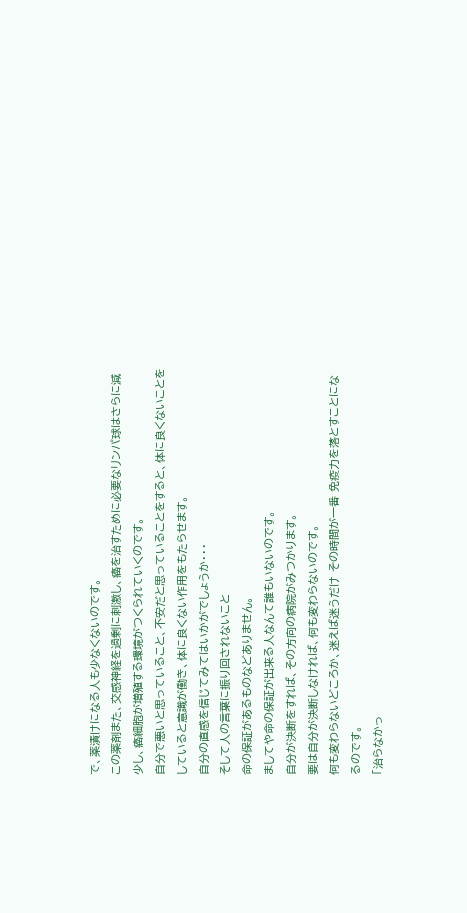で、薬漬けになる人も少なくないのです。
この薬剤また、交感神経を過剰に刺激し、癌を治すために必要なリンパ球はさらに減少し、癌細胞が増殖する環境がつくられていくのです。
自分で悪いと思っていること、不安だと思っていることをすると、体に良くないことをしていると意識が働き、体に良くない作用をもたらせます。
自分の直感を信じてみてはいかがでしょうか・・・
そして人の言葉に振り回されないこと
命の保証があるものなどありません。
ましてや命の保証が出来る人なんて誰もいないのです。
自分が決断をすれば、その方向の病院がみつかります。
要は自分が決断しなければ、何も変わらないのです。
何も変わらないどころか、迷えば迷うだけ その時間が一番 免疫力を落とすことになるのです。
「治らなかっ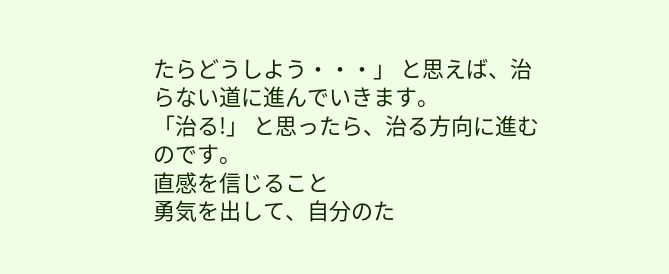たらどうしよう・・・」 と思えば、治らない道に進んでいきます。
「治る!」 と思ったら、治る方向に進むのです。
直感を信じること
勇気を出して、自分のた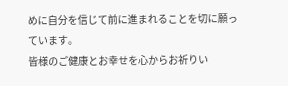めに自分を信じて前に進まれることを切に願っています。
皆様のご健康とお幸せを心からお祈りい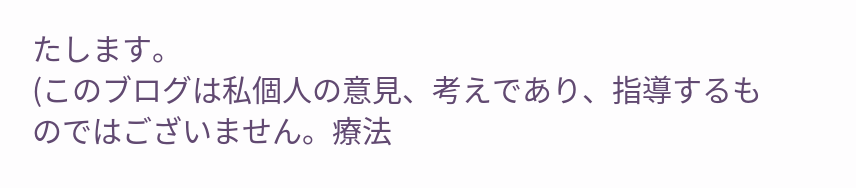たします。
(このブログは私個人の意見、考えであり、指導するものではございません。療法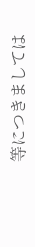等につきましては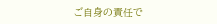ご自身の責任で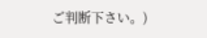ご判断下さい。)